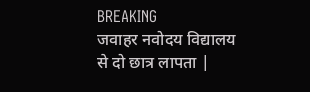BREAKING
जवाहर नवोदय विद्यालय से दो छात्र लापता |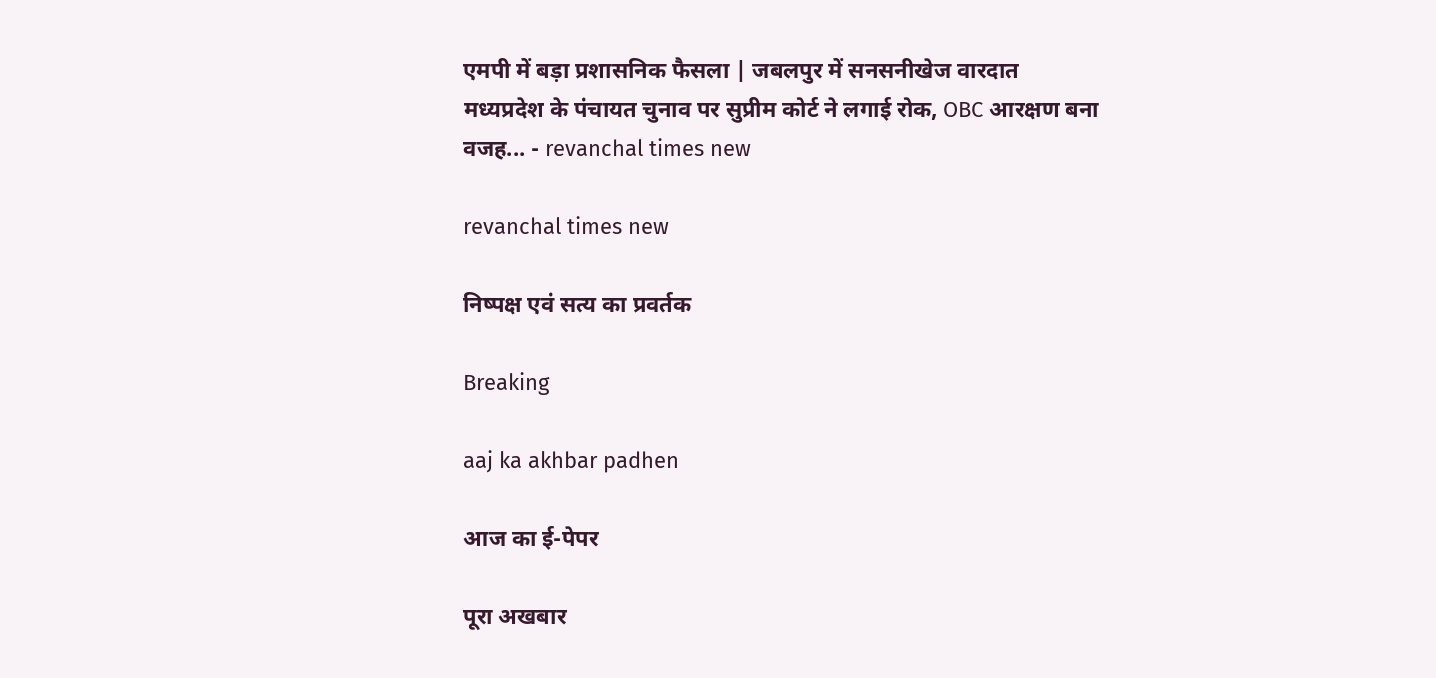एमपी में बड़ा प्रशासनिक फैसला | जबलपुर में सनसनीखेज वारदात
मध्यप्रदेश के पंचायत चुनाव पर सुप्रीम कोर्ट ने लगाई रोक, OBC आरक्षण बना वजह... - revanchal times new

revanchal times new

निष्पक्ष एवं सत्य का प्रवर्तक

Breaking

aaj ka akhbar padhen

आज का ई-पेपर

पूरा अखबार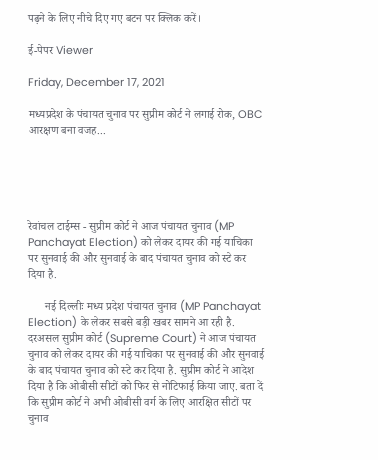पढ़ने के लिए नीचे दिए गए बटन पर क्लिक करें।

ई-पेपर Viewer

Friday, December 17, 2021

मध्यप्रदेश के पंचायत चुनाव पर सुप्रीम कोर्ट ने लगाई रोक, OBC आरक्षण बना वजह...





रेवांचल टाईम्स - सुप्रीम कोर्ट ने आज पंचायत चुनाव (MP Panchayat Election) को लेकर दायर की गई याचिका पर सुनवाई की और सुनवाई के बाद पंचायत चुनाव को स्टे कर दिया है.

      नई दिल्लीः मध्य प्रदेश पंचायत चुनाव (MP Panchayat Election) के लेकर सबसे बड़ी खबर सामने आ रही है. दरअसल सुप्रीम कोर्ट (Supreme Court) ने आज पंचायत चुनाव को लेकर दायर की गई याचिका पर सुनवाई की और सुनवाई के बाद पंचायत चुनाव को स्टे कर दिया है. सुप्रीम कोर्ट ने आदेश दिया है कि ओबीसी सीटों को फिर से नोटिफाई किया जाए. बता दें कि सुप्रीम कोर्ट ने अभी ओबीसी वर्ग के लिए आरक्षित सीटों पर चुनाव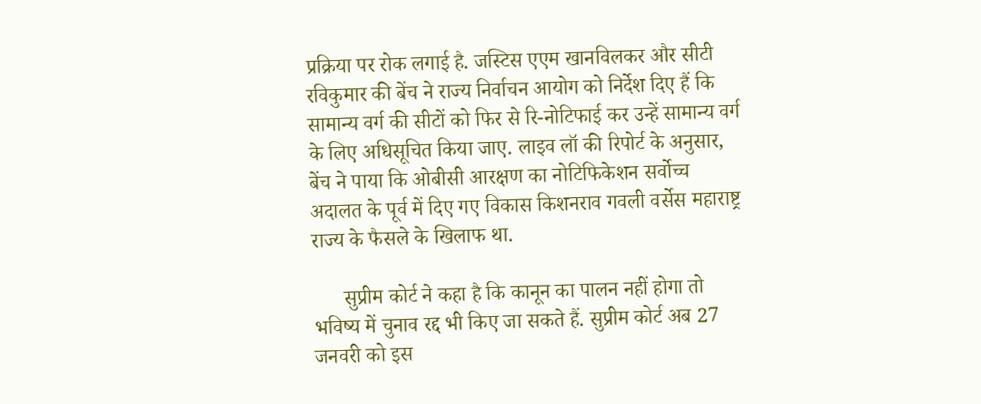प्रक्रिया पर रोक लगाई है. जस्टिस एएम खानविलकर और सीटी रविकुमार की बेंच ने राज्य निर्वाचन आयोग को निर्देश दिए हैं कि सामान्य वर्ग की सीटों को फिर से रि-नोटिफाई कर उन्हें सामान्य वर्ग के लिए अधिसूचित किया जाए. लाइव लॉ की रिपोर्ट के अनुसार, बेंच ने पाया कि ओबीसी आरक्षण का नोटिफिकेशन सर्वोच्च अदालत के पूर्व में दिए गए विकास किशनराव गवली वर्सेस महाराष्ट्र राज्य के फैसले के खिलाफ था.

      सुप्रीम कोर्ट ने कहा है कि कानून का पालन नहीं होगा तो भविष्य में चुनाव रद्द भी किए जा सकते हैं. सुप्रीम कोर्ट अब 27 जनवरी को इस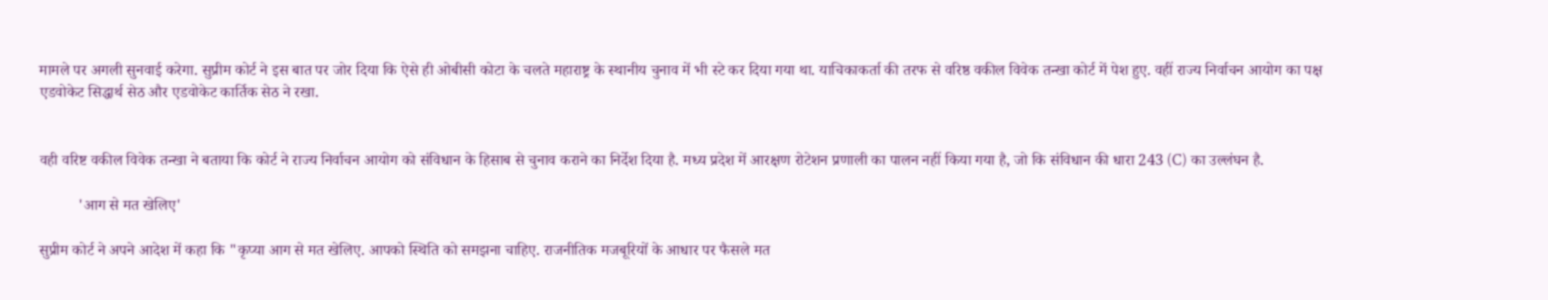मामले पर अगली सुनवाई करेगा. सुप्रीम कोर्ट ने इस बात पर जोर दिया कि ऐसे ही ओबीसी कोटा के चलते महाराष्ट्र के स्थानीय चुनाव में भी स्टे कर दिया गया था. याचिकाकर्ता की तरफ से वरिष्ठ वकील विवेक तन्खा कोर्ट में पेश हुए. वहीं राज्य निर्वाचन आयोग का पक्ष एडवोकेट सिद्धार्थ सेठ और एडवोकेट कार्तिक सेठ ने रखा.


वही वरिष्ट वकील विवेक तन्खा ने बताया कि कोर्ट ने राज्य निर्वाचन आयोग को संविधान के हिसाब से चुनाव कराने का निर्देश दिया है. मध्य प्रदेश में आरक्षण रोटेशन प्रणाली का पालन नहीं किया गया है, जो कि संविधान की धारा 243 (C) का उल्लंघन है.

          'आग से मत खेलिए'

सुप्रीम कोर्ट ने अपने आदेश में कहा कि "कृप्या आग से मत खेलिए. आपको स्थिति को समझना चाहिए. राजनीतिक मजबूरियों के आधार पर फैसले मत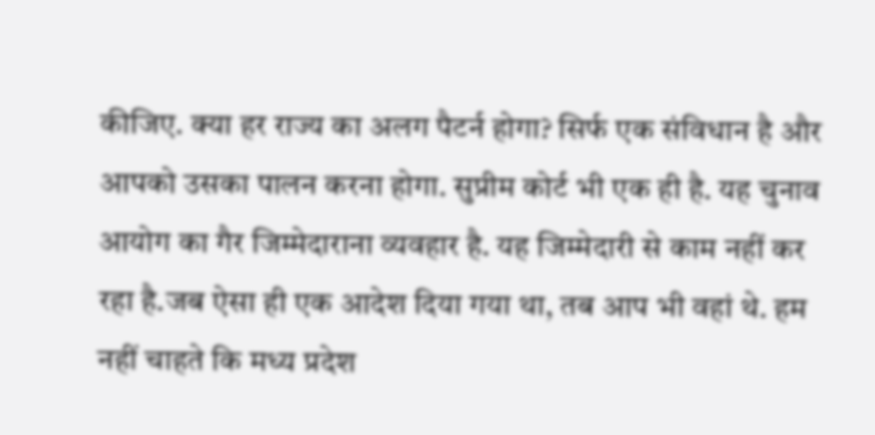कीजिए. क्या हर राज्य का अलग पैटर्न होगा? सिर्फ एक संविधान है और आपको उसका पालन करना होगा. सुप्रीम कोर्ट भी एक ही है. यह चुनाव आयोग का गैर जिम्मेदाराना व्यवहार है. यह जिम्मेदारी से काम नहीं कर रहा है.जब ऐसा ही एक आदेश दिया गया था, तब आप भी वहां थे. हम नहीं चाहते कि मध्य प्रदेश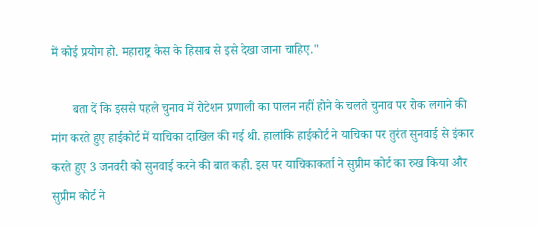में कोई प्रयोग हो. महाराष्ट्र केस के हिसाब से इसे देखा जाना चाहिए."

       बता दें कि इससे पहले चुनाव में रोटेशन प्रणाली का पालन नहीं होने के चलते चुनाव पर रोक लगाने की मांग करते हुए हाईकोर्ट में याचिका दाखिल की गई थी. हालांकि हाईकोर्ट ने याचिका पर तुरंत सुनवाई से इंकार करते हुए 3 जनवरी को सुनवाई करने की बात कही. इस पर याचिकाकर्ता ने सुप्रीम कोर्ट का रुख किया और सुप्रीम कोर्ट ने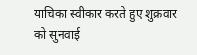याचिका स्वीकार करते हुए शुक्रवार को सुनवाई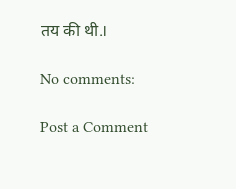तय की थी.।

No comments:

Post a Comment